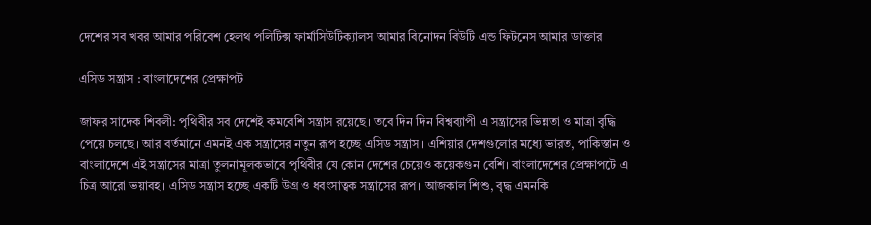দেশের সব খবর আমার পরিবেশ হেলথ পলিটিক্স ফার্মাসিউটিক্যালস আমার বিনোদন বিউটি এন্ড ফিটনেস আমার ডাক্তার

এসিড সন্ত্রাস : বাংলাদেশের প্রেক্ষাপট

জাফর সাদেক শিবলী: পৃথিবীর সব দেশেই কমবেশি সন্ত্রাস রয়েছে। তবে দিন দিন বিশ্বব্যাপী এ সন্ত্রাসের ভিন্নতা ও মাত্রা বৃদ্ধি পেয়ে চলছে। আর বর্তমানে এমনই এক সন্ত্রাসের নতুন রূপ হচ্ছে এসিড সন্ত্রাস। এশিয়ার দেশগুলোর মধ্যে ভারত, পাকিস্তান ও বাংলাদেশে এই সন্ত্রাসের মাত্রা তুলনামূলকভাবে পৃথিবীর যে কোন দেশের চেয়েও কয়েকগুন বেশি। বাংলাদেশের প্রেক্ষাপটে এ চিত্র আরো ভয়াবহ। এসিড সন্ত্রাস হচ্ছে একটি উগ্র ও ধবংসাত্বক সন্ত্রাসের রূপ। আজকাল শিশু, বৃদ্ধ এমনকি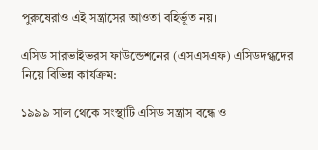পুরুষেরাও এই সন্ত্রাসের আওতা বহির্ভূত নয়।

এসিড সারভাইভরস ফাউন্ডেশনের (এসএসএফ) এসিডদগ্ধদের নিয়ে বিভিন্ন কার্যক্রম:

১৯৯৯ সাল থেকে সংস্থাটি এসিড সন্ত্রাস বন্ধে ও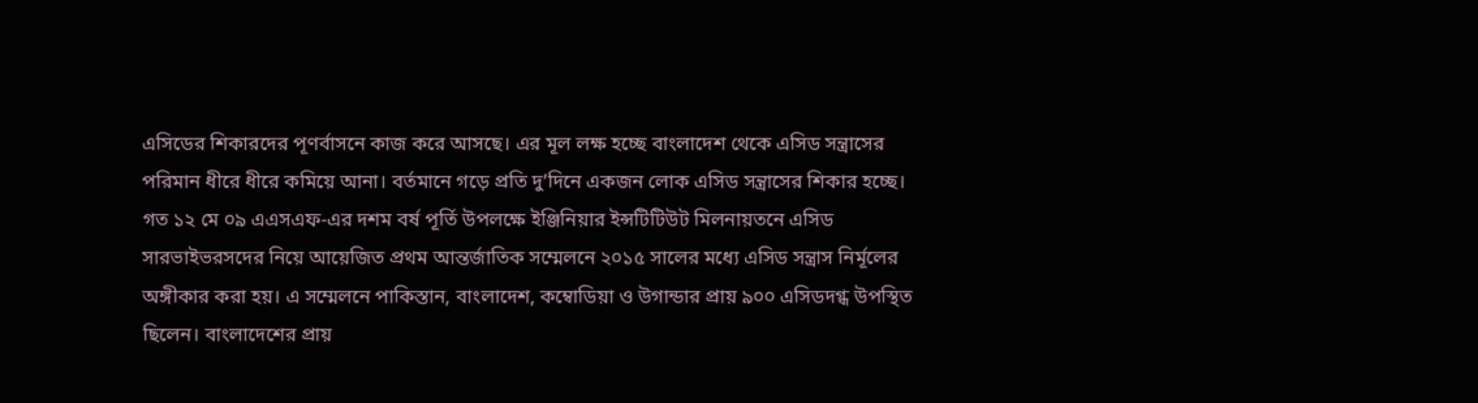এসিডের শিকারদের পূণর্বাসনে কাজ করে আসছে। এর মূল লক্ষ হচ্ছে বাংলাদেশ থেকে এসিড সন্ত্রাসের পরিমান ধীরে ধীরে কমিয়ে আনা। বর্তমানে গড়ে প্রতি দু’দিনে একজন লোক এসিড সন্ত্রাসের শিকার হচ্ছে। গত ১২ মে ০৯ এএসএফ-এর দশম বর্ষ পূর্তি উপলক্ষে ইঞ্জিনিয়ার ইন্সটিটিউট মিলনায়তনে এসিড সারভাইভরসদের নিয়ে আয়েজিত প্রথম আন্তর্জাতিক সম্মেলনে ২০১৫ সালের মধ্যে এসিড সন্ত্রাস নির্মূলের অঙ্গীকার করা হয়। এ সম্মেলনে পাকিস্তান, বাংলাদেশ, কম্বোডিয়া ও উগান্ডার প্রায় ৯০০ এসিডদগ্ধ উপস্থিত ছিলেন। বাংলাদেশের প্রায়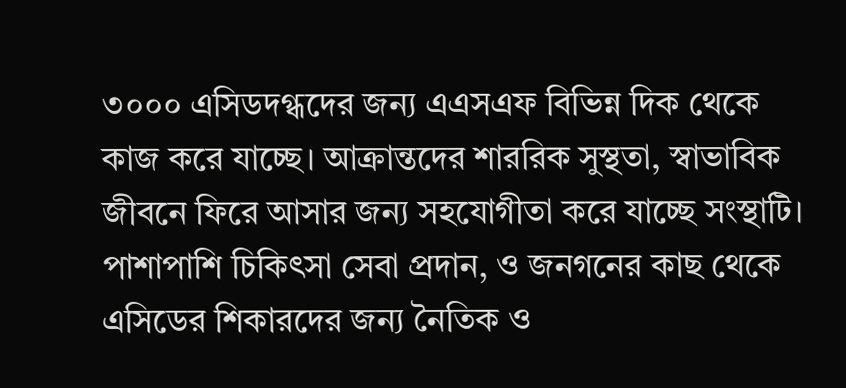৩০০০ এসিডদগ্ধদের জন্য এএসএফ বিভিন্ন দিক থেকে কাজ করে যাচ্ছে। আক্রান্তদের শাররিক সুস্থতা, স্বাভাবিক জীবনে ফিরে আসার জন্য সহযোগীতা করে যাচ্ছে সংস্থাটি। পাশাপাশি চিকিৎসা সেবা প্রদান, ও জনগনের কাছ থেকে এসিডের শিকারদের জন্য নৈতিক ও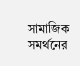সামাজিক সমর্থনের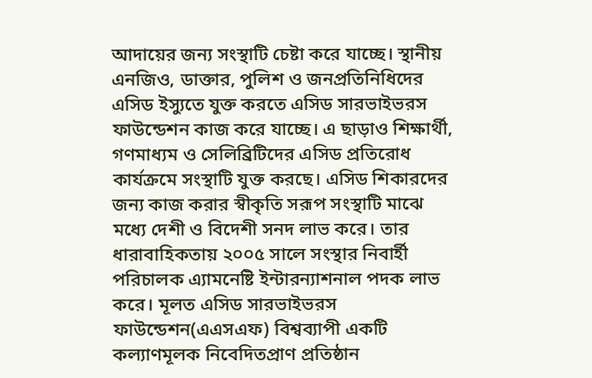আদায়ের জন্য সংস্থাটি চেষ্টা করে যাচ্ছে। স্থানীয় এনজিও, ডাক্তার, পুলিশ ও জনপ্রতিনিধিদের এসিড ইস্যুতে যুক্ত করতে এসিড সারভাইভরস ফাউন্ডেশন কাজ করে যাচ্ছে। এ ছাড়াও শিক্ষার্থী, গণমাধ্যম ও সেলিব্রিটিদের এসিড প্রতিরোধ কার্যক্রমে সংস্থাটি যুক্ত করছে। এসিড শিকারদের জন্য কাজ করার স্বীকৃতি সরূপ সংস্থাটি মাঝে মধ্যে দেশী ও বিদেশী সনদ লাভ করে। তার ধারাবাহিকতায় ২০০৫ সালে সংস্থার নিবার্হী পরিচালক এ্যামনেষ্টি ইন্টারন্যাশনাল পদক লাভ করে। মূলত এসিড সারভাইভরস ফাউন্ডেশন(এএসএফ) বিশ্বব্যাপী একটি কল্যাণমূলক নিবেদিতপ্রাণ প্রতিষ্ঠান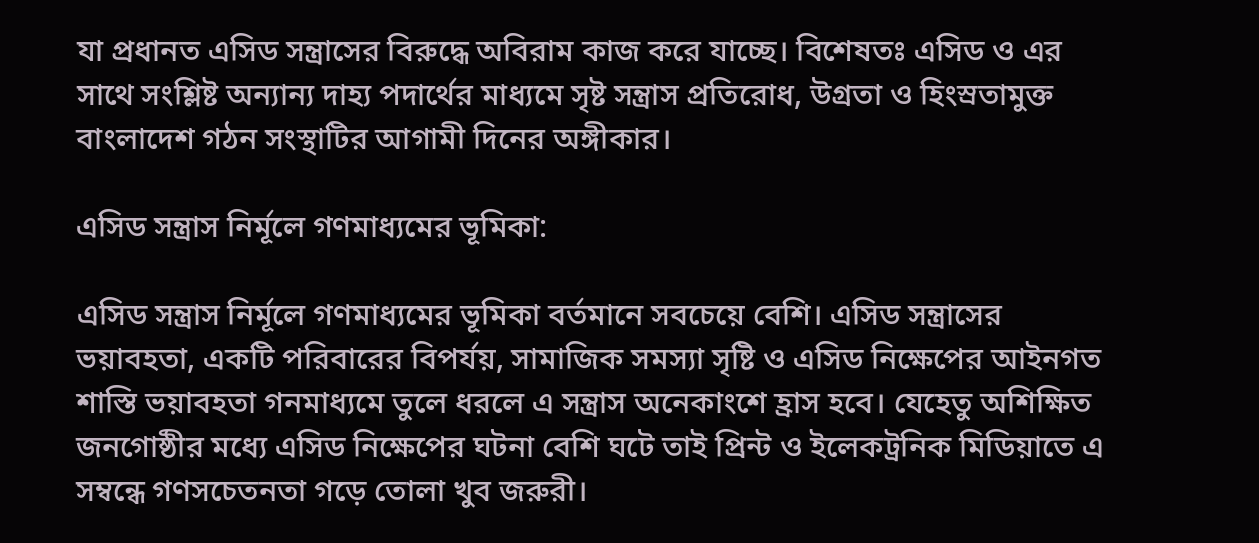যা প্রধানত এসিড সন্ত্রাসের বিরুদ্ধে অবিরাম কাজ করে যাচ্ছে। বিশেষতঃ এসিড ও এর সাথে সংশ্লিষ্ট অন্যান্য দাহ্য পদার্থের মাধ্যমে সৃষ্ট সন্ত্রাস প্রতিরোধ, উগ্রতা ও হিংস্রতামুক্ত বাংলাদেশ গঠন সংস্থাটির আগামী দিনের অঙ্গীকার।

এসিড সন্ত্রাস নির্মূলে গণমাধ্যমের ভূমিকা:

এসিড সন্ত্রাস নির্মূলে গণমাধ্যমের ভূমিকা বর্তমানে সবচেয়ে বেশি। এসিড সন্ত্রাসের ভয়াবহতা, একটি পরিবারের বিপর্যয়, সামাজিক সমস্যা সৃষ্টি ও এসিড নিক্ষেপের আইনগত শাস্তি ভয়াবহতা গনমাধ্যমে তুলে ধরলে এ সন্ত্রাস অনেকাংশে হ্রাস হবে। যেহেতু অশিক্ষিত জনগোষ্ঠীর মধ্যে এসিড নিক্ষেপের ঘটনা বেশি ঘটে তাই প্রিন্ট ও ইলেকট্রনিক মিডিয়াতে এ সম্বন্ধে গণসচেতনতা গড়ে তোলা খুব জরুরী।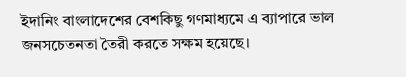ইদানিং বাংলাদেশের বেশকিছু গণমাধ্যমে এ ব্যাপারে ভাল জনসচেতনতা তৈরী করতে সক্ষম হয়েছে।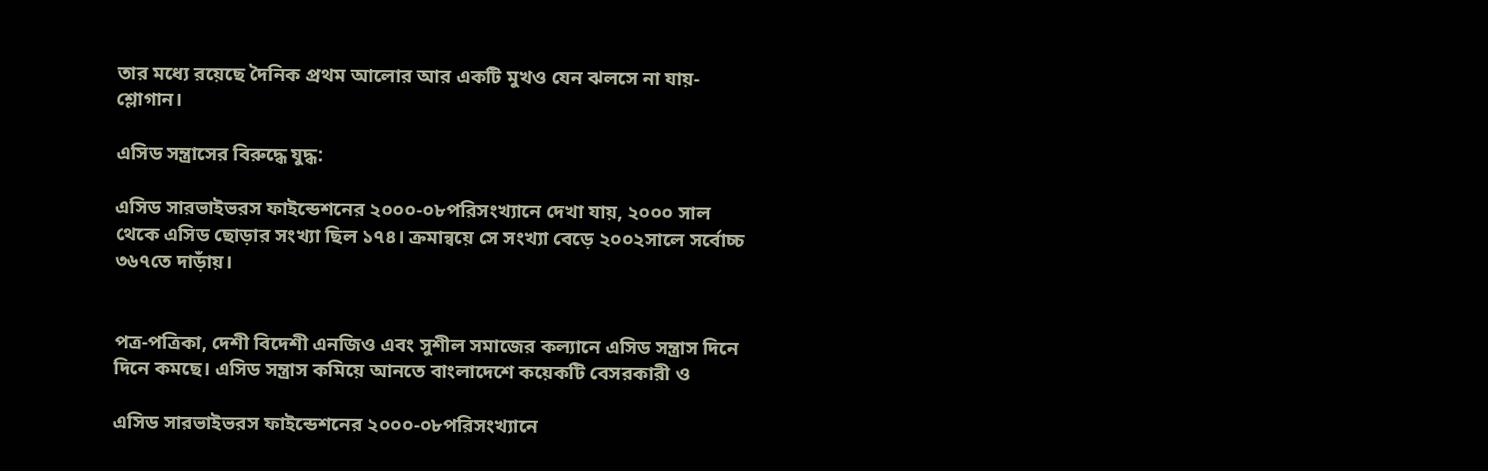তার মধ্যে রয়েছে দৈনিক প্রথম আলোর ‌‌‌‌‌‌‌আর একটি মুখও যেন ঝলসে না যায়- শ্লোগান।

এসিড সন্ত্রাসের বিরুদ্ধে যুদ্ধ:

এসিড সারভাইভরস ফাইন্ডেশনের ২০০০-০৮পরিসংখ্যানে দেখা যায়, ২০০০ সাল থেকে এসিড ছোড়ার সংখ্যা ছিল ১৭৪। ক্রমান্বয়ে সে সংখ্যা বেড়ে ২০০২সালে সর্বোচ্চ ৩৬৭তে দাড়াঁয়।


পত্র-পত্রিকা, দেশী বিদেশী এনজিও এবং সুশীল সমাজের কল্যানে এসিড সন্ত্রাস দিনে দিনে কমছে। এসিড সন্ত্রাস কমিয়ে আনতে বাংলাদেশে কয়েকটি বেসরকারী ও

এসিড সারভাইভরস ফাইন্ডেশনের ২০০০-০৮পরিসংখ্যানে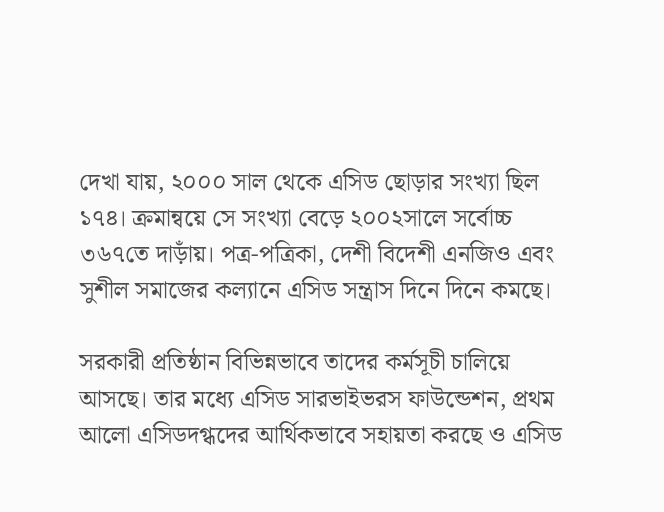দেখা যায়, ২০০০ সাল থেকে এসিড ছোড়ার সংখ্যা ছিল ১৭৪। ক্রমান্বয়ে সে সংখ্যা বেড়ে ২০০২সালে সর্বোচ্চ ৩৬৭তে দাড়াঁয়। পত্র-পত্রিকা, দেশী বিদেশী এনজিও এবং সুশীল সমাজের কল্যানে এসিড সন্ত্রাস দিনে দিনে কমছে।

সরকারী প্রতিষ্ঠান বিভিন্নভাবে তাদের কর্মসূচী চালিয়ে আসছে। তার মধ্যে এসিড সারভাইভরস ফাউন্ডেশন, প্রথম আলো এসিডদগ্ধদের আর্থিকভাবে সহায়তা করছে ও এসিড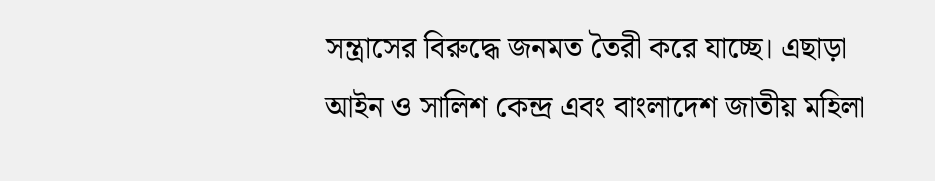সন্ত্রাসের বিরুদ্ধে জনমত তৈরী করে যাচ্ছে। এছাড়া আইন ও সালিশ কেন্দ্র এবং বাংলাদেশ জাতীয় মহিলা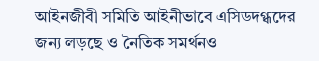আইনজীবী সমিতি আইনীভাবে এসিডদগ্ধদের জন্য লড়ছে ও নৈতিক সমর্থনও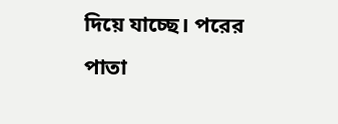দিয়ে যাচ্ছে। পরের পাতা